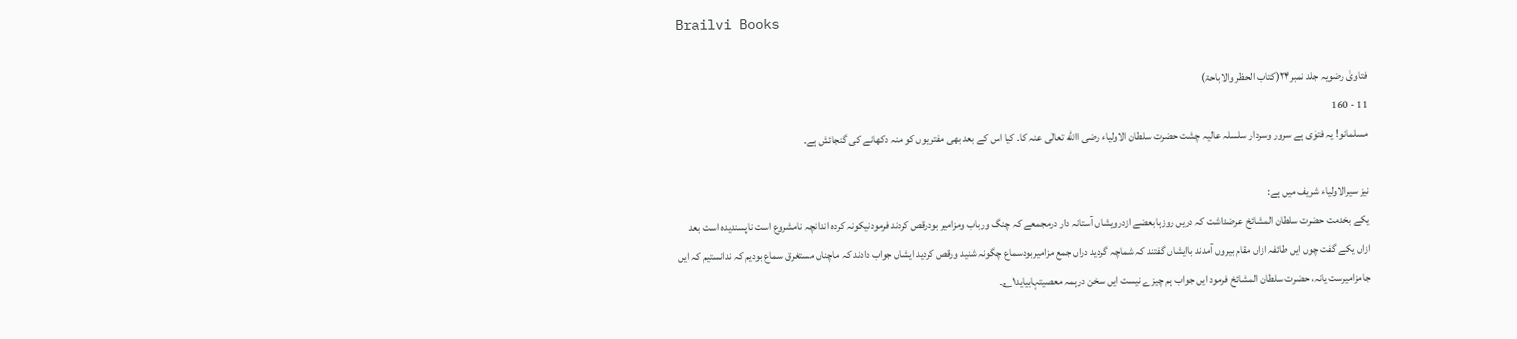Brailvi Books

فتاویٰ رضویہ جلد نمبر۲۴(کتاب الحظر والاباحۃ)
11 - 160
مسلمانو! یہ فتوٰی ہے سرور وسردار سلسلہ عالیہ چشت حضرت سلطان الاولیاء رضی االله تعالٰی عنہ کا۔ کیا اس کے بعد بھی مفتریوں کو منہ دکھانے کی گنجائش ہے۔

نیز سیرالاولیاء شریف میں ہے:
یکے بخدمت حضرت سلطان المشائخ عرضداشت کہ دریں روزہابعضے ازدرویشاں آستانہ دار درمجمعے کہ چنگ ورباب ومزامیر بودرقص کردند فرمودنیکونہ کردہ اندانچہ نامشروع است ناپسندیدہ است بعد ازاں یکے گفت چوں ایں طائفہ ازاں مقام بیروں آمدند باایشاں گفتند کہ شماچہ گردید دراں جمع مزامیربودسماع چگونہ شنید ورقص کردید ایشاں جواب دادند کہ ماچناں مستغرق سماع بودیم کہ ندانستیم کہ ایں جامزامیرست یانہ، حضرت سلطان المشائخ فرمود ایں جواب ہم چیزے نیست ایں سخن درہمہ معصیتہابیاید۱؎۔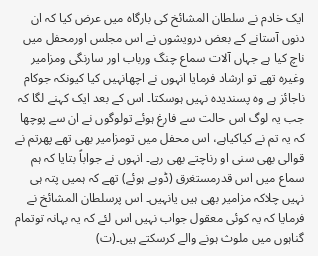ایک خادم نے سلطان المشائخ کی بارگاہ میں عرض کیا کہ ان دنوں آستانے کے بعض درویشوں نے اس مجلس اورمحفل میں ناچ کیا ہے جہاں آلات سماع چنگ ورباب اور سارنگی ومزامیر وغیرہ تھے تو ارشاد فرمایا انہوں نے اچھانہیں کیا کیونکہ جوکام ناجائز ہے وہ پسندیدہ نہیں ہوسکتا۔ اس کے بعد ایک کہنے لگا کہ جب یہ لوگ اس حالت سے فارغ ہوئے تولوگوں نے ان سے پوچھا کہ یہ تم نے کیاکیاہے، اس محفل میں تومزامیر بھی تھے پھرتم نے قوالی بھی سنی او رناچتے بھی رہے۔ انہوں نے جواباً بتایا کہ ہم سماع میں اس قدرمستغرق (ڈوبے ہوئے) تھے کہ ہمیں پتہ ہی نہیں چلاکہ مزامیر بھی ہیں یانہیں۔ اس پرسلطان المشائخ نے فرمایا کہ یہ کوئی معقول جواب نہیں اس لئے کہ یہ بہانہ توتمام گناہوں میں ملوث ہونے والے کرسکتے ہیں۔(ت)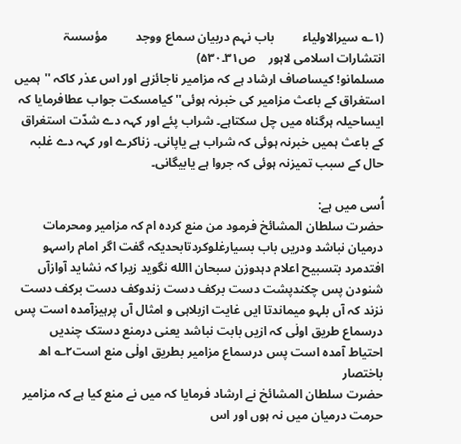(۱؎ سیرالاولیاء         باب نہم دربیان سماع ووجد         مؤسسۃ انتشارات اسلامی لاہور    ص۳۱۔۵۳۰)
مسلمانو! کیساصاف ارشاد ہے کہ مزامیر ناجائزہے اور اس عذر کاکہ ''ہمیں استغراق کے باعث مزامیر کی خبرنہ ہوئی'' کیامسکت جواب عطافرمایا کہ ایساحیلہ ہرگناہ میں چل سکتاہے۔ شراب پئے اور کہہ دے شدّت استغراق کے باعث ہمیں خبرنہ ہوئی کہ شراب ہے یاپانی۔ زناکرے اور کہہ دے غلبہ حال کے سبب تمیزنہ ہوئی کہ جروا ہے یابیگانی۔

اُسی میں ہے:
حضرت سلطان المشائخ فرمود من منع کردہ ام کہ مزامیر ومحرمات درمیان نباشد ودریں باب بسیارغلوکردتابحدیکہ گفت اگر امام راسہو افتدمرد بتسبیح اعلام دہدوزن سبحان االله نگوید زیرا کہ نشاید آوازآں شنودن پس چکندپشت دست برکف دست زندوکف دست برکف دست نزند کہ آں بلہو میماندتا ایں غایت ازبلاہی و امثال آں پرہیزآمدہ است پس درسماع طریق اولٰی کہ ازیں بابت نباشد یعنی درمنع دستک چندیں احتیاط آمدہ است پس درسماع مزامیر بطریق اولٰی منع است۲؎ اھ باختصار
حضرت سلطان المشائخ نے ارشاد فرمایا کہ میں نے منع کیا ہے کہ مزامیر حرمت درمیان میں نہ ہوں اور اس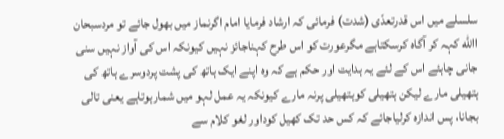سلسلے میں اس قدرتعدّی (شدت) فرمائی کہ ارشاد فرمایا امام اگرنماز میں بھول جائے تو مردسبحان االله کہہ کر آگاہ کرسکتاہے مگرعورت کو اس طرح کہناجائز نہیں کیونکہ اس کی آواز نہیں سنی جانی چاہئے اس کے لئے یہ ہدایت اور حکم ہے کہ وہ اپنے ایک ہاتھ کی پشت پردوسرے ہاتھ کی ہتھیلی مارے لیکن ہتھیلی کوہتھیلی پرنہ مارے کیونکہ یہ عمل لہو میں شمارہوتاہے یعنی تالی بجانا، پس اندازہ کرلیاجائے کہ کس حد تک کھیل کوداور لغو کلام سے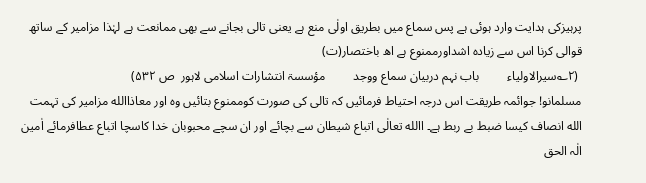پرہیزکی ہدایت وارد ہوئی ہے پس سماع میں بطریق اولٰی منع ہے یعنی تالی بجانے سے بھی ممانعت ہے لہٰذا مزامیر کے ساتھ قوالی کرنا اس سے زیادہ اشداورممنوع ہے اھ باختصار(ت)
 (۲؎سیرالاولیاء         باب نہم دربیان سماع ووجد         مؤسسۃ انتشارات اسلامی لاہور  ص ۵۳۲)
مسلمانو! جوائمہ طریقت اس درجہ احتیاط فرمائیں کہ تالی کی صورت کوممنوع بتائیں وہ اور معاذاالله مزامیر کی تہمت الله انصاف کیسا ضبط بے ربط ہے۔ االله تعالٰی اتباع شیطان سے بچائے اور ان سچے محبوبان خدا کاسچا اتباع عطافرمائے اٰمین الٰہ الحق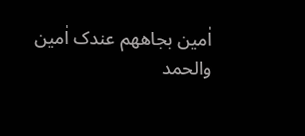اٰمین بجاھھم عندک اٰمین والحمد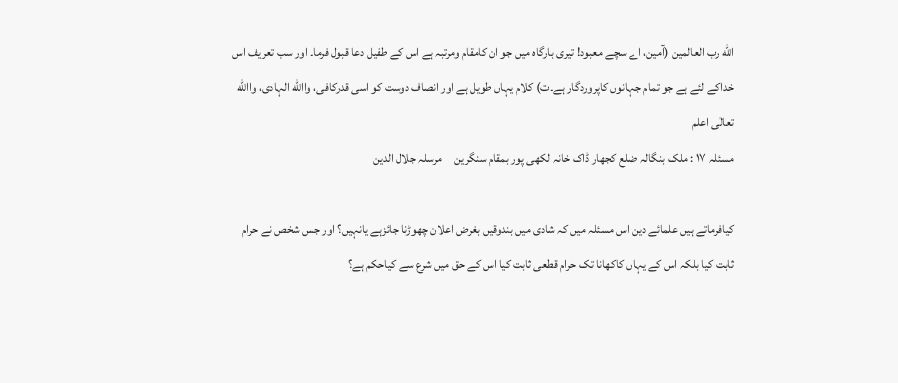الله رب العالمین (آمین، اے سچے معبود! تیری بارگاہ میں جو ان کامقام ومرتبہ ہے اس کے طفیل دعا قبول فرما۔ اور سب تعریف اس خداکے لئے ہے جو تمام جہانوں کاپروردگار ہے۔ت) کلام یہاں طویل ہے اور انصاف دوست کو اسی قدرکافی، واالله الہادی، واالله تعالٰی اعلم
مسئلہ ۱۷ : ملک بنگالہ ضلع کجھار ڈاک خانہ لکھی پور بمقام سنگرین     مرسلہ جلال الدین

کیافرماتے ہیں علمائے دین اس مسئلہ میں کہ شادی میں بندوقیں بغرض اعلان چھوڑنا جائزہے یانہیں؟ اور جس شخص نے حرام ثابت کیا بلکہ اس کے یہاں کاکھانا تک حرام قطعی ثابت کیا اس کے حق میں شرع سے کیاحکم ہے؟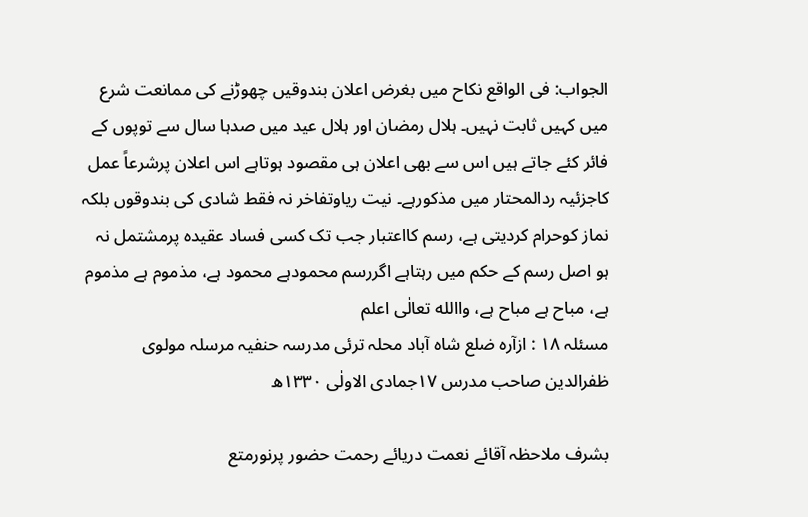الجواب: فی الواقع نکاح میں بغرض اعلان بندوقیں چھوڑنے کی ممانعت شرع میں کہیں ثابت نہیں۔ ہلال رمضان اور ہلال عید میں صدہا سال سے توپوں کے فائر کئے جاتے ہیں اس سے بھی اعلان ہی مقصود ہوتاہے اس اعلان پرشرعاً عمل کاجزئیہ ردالمحتار میں مذکورہے۔ نیت ریاوتفاخر نہ فقط شادی کی بندوقوں بلکہ نماز کوحرام کردیتی ہے، رسم کااعتبار جب تک کسی فساد عقیدہ پرمشتمل نہ ہو اصل رسم کے حکم میں رہتاہے اگررسم محمودہے محمود ہے، مذموم ہے مذموم ہے، مباح ہے مباح ہے، واالله تعالٰی اعلم
مسئلہ ۱۸ : ازآرہ ضلع شاہ آباد محلہ ترئی مدرسہ حنفیہ مرسلہ مولوی ظفرالدین صاحب مدرس ۱۷جمادی الاولٰی ۱۳۳۰ھ

بشرف ملاحظہ آقائے نعمت دریائے رحمت حضور پرنورمتع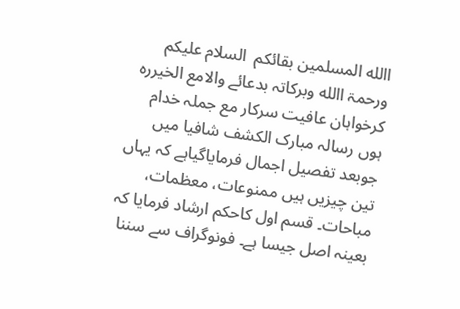االله المسلمین بقائکم  السلام علیکم ورحمۃ االله وبرکاتہ بدعائے والامع الخیررہ کرخواہان عافیت سرکار مع جملہ خدام ہوں رسالہ مبارک الکشف شافیا میں جوبعد تفصیل اجمال فرمایاگیاہے کہ یہاں تین چیزیں ہیں ممنوعات، معظمات، مباحات۔ قسم اول کاحکم ارشاد فرمایا کہ بعینہ اصل جیسا ہے۔ فونوگراف سے سننا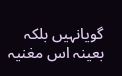گویانہیں بلکہ بعینہ اس مغنیہ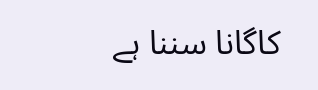کاگانا سننا ہے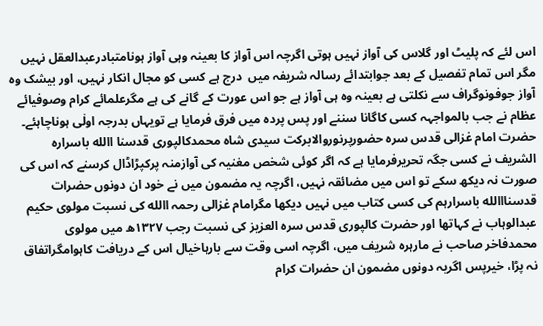اس لئے کہ پلیٹ اور گلاس کی آواز نہیں ہوتی اگرچہ اس آواز کا بعینہ وہی آواز ہونامتبادرعبدالعقل نہیں مگر اس تمام تفصیل کے بعد جوابتدائے رسالہ شریفہ میں  درج ہے کسی کو مجال انکار نہیں، اور بیشک وہ آواز جوفونوگراف سے نکلتی ہے بعینہ وہ ہی آواز ہے جو اس عورت کے گانے کی ہے مگرعلمائے کرام وصوفیائے عظام نے جب بالمواجہہ کسی کاگانا سننے اور پس پردہ میں فرق فرمایا ہے تویہاں بدرجہ اولٰی ہوناچاہئے۔ حضرت امام غزالی قدس سرہ حضورپرنوروالابرکت سیدی شاہ محمدکالپوری قدسنا االله باسرارہ الشریف نے کسی جگہ تحریرفرمایا ہے کہ اگر کوئی شخص مغنیہ کی آوازمنہ پرکپڑاڈال کرسنے کہ اس کی صورت نہ دیکھ سکے تو اس میں مضائقہ نہیں، اگرچہ یہ مضمون میں نے خود ان دونوں حضرات قدسنااالله باسرارہم کی کسی کتاب میں نہیں دیکھا مگرامام غزالی رحمہ االله کی نسبت مولوی حکیم عبدالوہاب نے کہاتھا اور حضرت کالپوری قدس سرہ العزیز کی نسبت رجب ۱۳۲۷ھ میں مولوی محمدفاخر صاحب نے مارہرہ شریف میں، اگرچہ اسی وقت سے بارہاخیال اس کے دریافت کاہوامگراتفاق نہ پڑا، خیرپس اگریہ دونوں مضمون ان حضرات کرام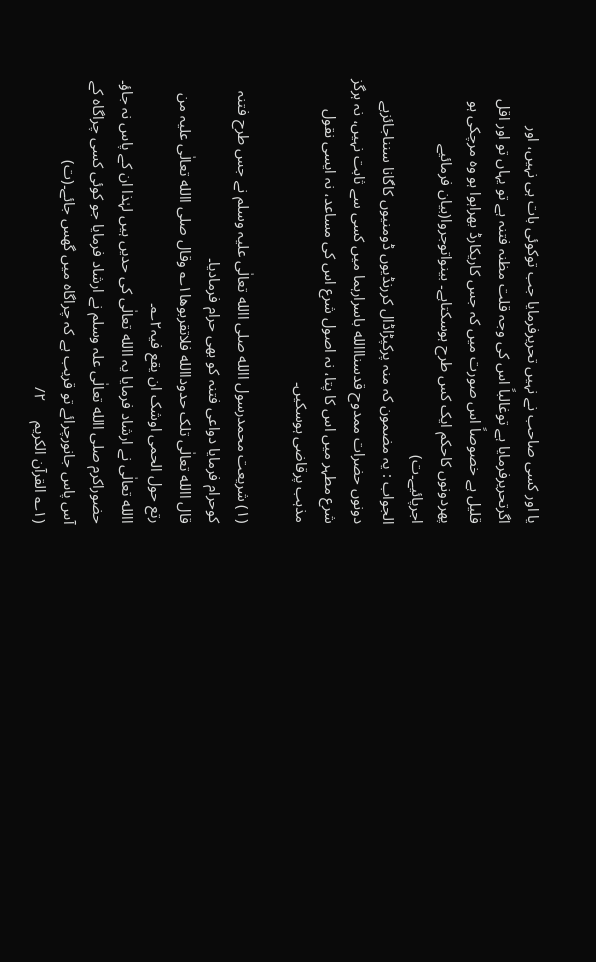یا اور کسی صاحب نے نہیں تحریرفرمایا جب توکوئی بات ہی نہیں، اور اگرتحریرفرمایا ہے توغالباً اس کی وجہ قلت مظنہ فتنہ ہے تو یہاں تو اور اقل قلیل ہے خصوصاً اس صورت میں کہ جس کاریکارڈ بھراہوا ہو وہ مرچکی ہو پھردونوں کاحکم ایک کس طرح ہوسکتاہے۔ بینواتوجروا(بیان فرمائیے اجرپائیے۔ت)
الجواب : یہ مضمون کہ منہ پرکپڑاڈال کررنڈیوں ڈومنیوں کاگانا سنناجائزہے دونوں حضرات ممدوح قدسنااالله باسرارہما میں کسی سے ثابت نہیں، نہ ہرگز شرع مطہر میں اس کا پتا، نہ اصول شرع اس کی مساعد، نہ ایسی نقول مذہب پرقاضی ہوسکیں۔

(۱) شریعت محمدرسول االله صلی االله تعالٰی علیہ وسلم نے جس طرح فتنہ کوحرام فرمایا دواعی فتنہ کو بھی حرام فرمادیا۔
قال االله تعالٰی تلک حدوداالله فلاتقربوھا۱؎ وقال صلی االله تعالٰی علیہ من رتع حول الحمی اوشک ان یقع فیہ۲؎۔
االله تعالٰی نے ارشاد فرمایا یہ االله تعالٰی کی حدیں ہیں لہٰذا ان کے پاس نہ جاؤ۔ حضوراکرم صلی االله تعالٰی علہ وسلم نے ارشاد فرمایا جو کوئی کسی چراگاہ کے آس پاس جانورچرائے تو قریب ہے کہ چراگاہ میں گھس جائے۔(ت)
(۱؎ القرآن الکریم     ۲/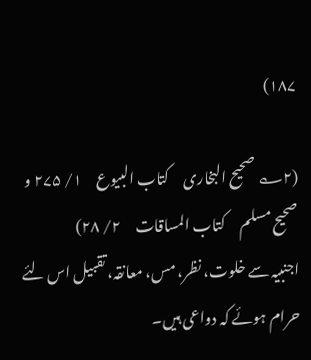۱۸۷)

(۲؎ صحیح البخاری     کتاب البیوع     ۱/ ۲۷۵ و صحیح مسلم     کتاب المساقات     ۲/ ۲۸)
اجنبیہ سے خلوت، نظر، مس، معانقہ، تقبیل اس لئے حرام ہوئے کہ دواعی ہیں۔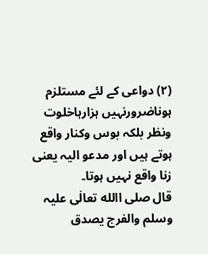(۲) دواعی کے لئے مستلزم ہوناضرورنہیں ہزارہاخلوت ونظر بلکہ بوس وکنار واقع ہوتے ہیں اور مدعو الیہ یعنی زنا واقع نہیں ہوتا۔
قال صلی االله تعالٰی علیہ وسلم والفرج یصدق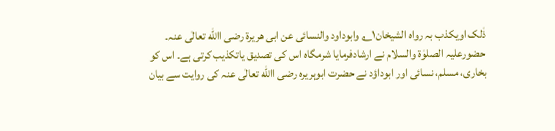ذٰلک اویکذب بہ رواہ الشیخان۱؎ وابوداود والنسائی عن ابی ھریرۃ رضی االله تعالٰی عنہ۔
حضورعلیہ الصلوٰۃ والسلام نے ارشادفرمایا شرمگاہ اس کی تصدیق یاتکذیب کرتی ہے۔ اس کو بخاری، مسلم، نسائی اور ابوداؤد نے حضرت ابوہریرہ رضی االله تعالٰی عنہ کی روایت سے بیان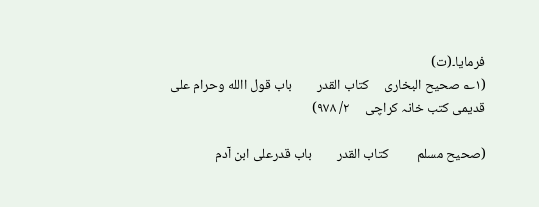فرمایا۔(ت)
(۱؎ صحیح البخاری     کتاب القدر        باب قول االله وحرام علی     قدیمی کتب خانہ کراچی     ۲/ ۹۷۸)

(صحیح مسلم         کتاب القدر        باب قدرعلی ابن آدم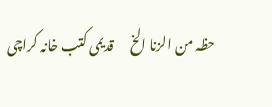حظہ من الزنا الخ      قدیمی کتب خانہ کراچی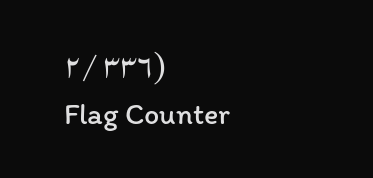۲/ ۳۳۶)
Flag Counter